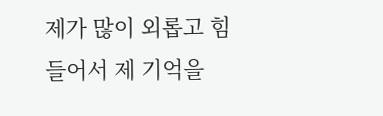제가 많이 외롭고 힘들어서 제 기억을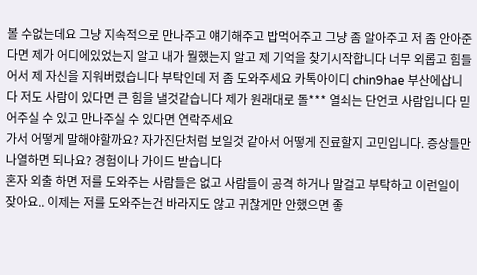볼 수없는데요 그냥 지속적으로 만나주고 얘기해주고 밥먹어주고 그냥 좀 알아주고 저 좀 안아준다면 제가 어디에있었는지 알고 내가 뭘했는지 알고 제 기억을 찾기시작합니다 너무 외롭고 힘들어서 제 자신을 지워버렸습니다 부탁인데 저 좀 도와주세요 카톡아이디 chin9hae 부산에삽니다 저도 사람이 있다면 큰 힘을 낼것같습니다 제가 원래대로 돌*** 열쇠는 단언코 사람입니다 믿어주실 수 있고 만나주실 수 있다면 연락주세요
가서 어떻게 말해야할까요? 자가진단처럼 보일것 같아서 어떻게 진료할지 고민입니다. 증상들만 나열하면 되나요? 경험이나 가이드 받습니다
혼자 외출 하면 저를 도와주는 사람들은 없고 사람들이 공격 하거나 말걸고 부탁하고 이런일이 잦아요.. 이제는 저를 도와주는건 바라지도 않고 귀찮게만 안했으면 좋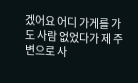겠어요 어디 가게를 가도 사람 없었다가 제 주변으로 사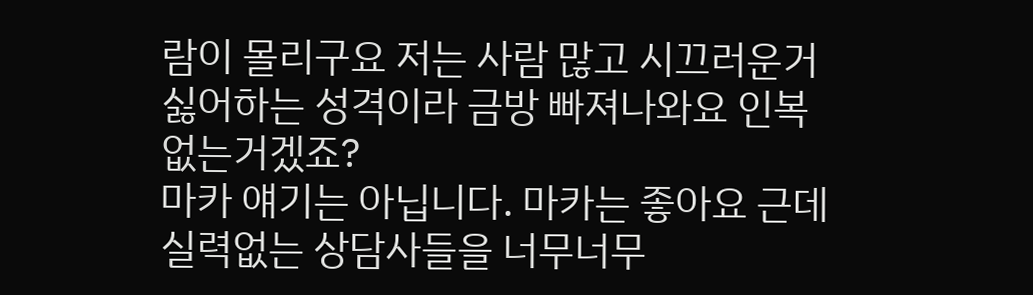람이 몰리구요 저는 사람 많고 시끄러운거 싫어하는 성격이라 금방 빠져나와요 인복 없는거겠죠?
마카 얘기는 아닙니다. 마카는 좋아요 근데 실력없는 상담사들을 너무너무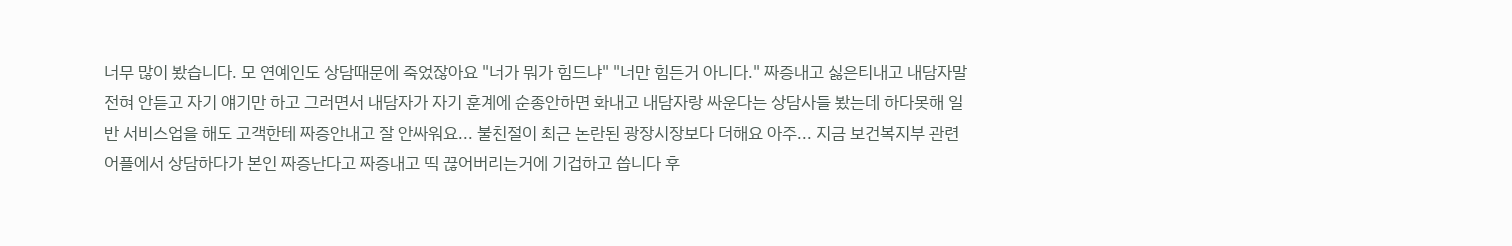너무 많이 봤습니다. 모 연예인도 상담때문에 죽었잖아요 "너가 뭐가 힘드냐" "너만 힘든거 아니다." 짜증내고 싫은티내고 내담자말 전혀 안듣고 자기 얘기만 하고 그러면서 내담자가 자기 훈계에 순종안하면 화내고 내담자랑 싸운다는 상담사들 봤는데 하다못해 일반 서비스업을 해도 고객한테 짜증안내고 잘 안싸워요... 불친절이 최근 논란된 광장시장보다 더해요 아주... 지금 보건복지부 관련 어플에서 상담하다가 본인 짜증난다고 짜증내고 띡 끊어버리는거에 기겁하고 씁니다 후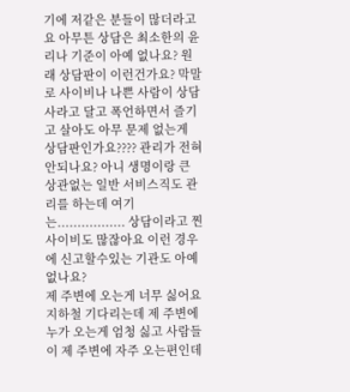기에 저같은 분들이 많더라고요 아무튼 상담은 최소한의 윤리나 기준이 아예 없나요? 원래 상담판이 이런건가요? 막말로 사이비나 나쁜 사람이 상담사라고 달고 폭언하면서 즐기고 살아도 아무 문제 없는게 상담판인가요???? 관리가 전혀 안되나요? 아니 생명이랑 큰 상관없는 일반 서비스직도 관리를 하는데 여기는................. 상담이라고 찐 사이비도 많잖아요 이런 경우에 신고할수있는 기관도 아예 없나요?
제 주변에 오는게 너무 싫어요 지하철 기다리는데 제 주변에 누가 오는게 엄청 싫고 사람들이 제 주변에 자주 오는편인데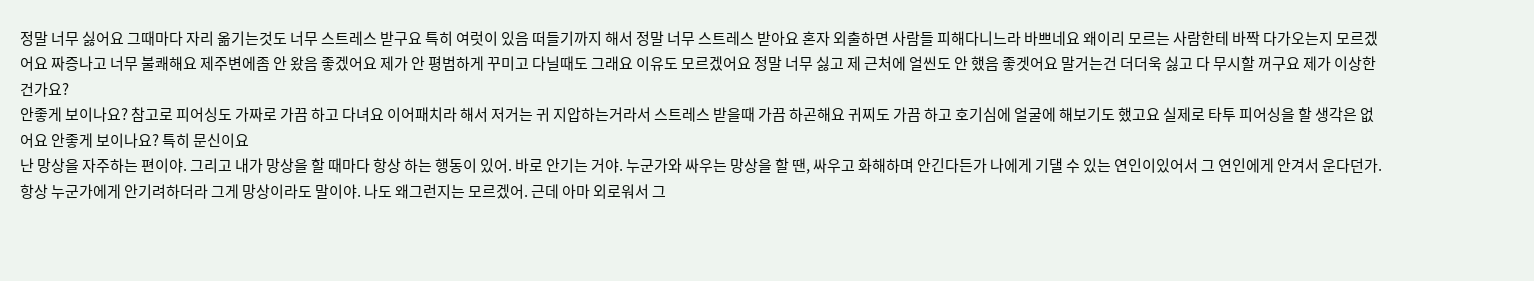정말 너무 싫어요 그때마다 자리 옮기는것도 너무 스트레스 받구요 특히 여럿이 있음 떠들기까지 해서 정말 너무 스트레스 받아요 혼자 외출하면 사람들 피해다니느라 바쁘네요 왜이리 모르는 사람한테 바짝 다가오는지 모르겠어요 짜증나고 너무 불쾌해요 제주변에좀 안 왔음 좋겠어요 제가 안 평범하게 꾸미고 다닐때도 그래요 이유도 모르겠어요 정말 너무 싫고 제 근처에 얼씬도 안 했음 좋겟어요 말거는건 더더욱 싫고 다 무시할 꺼구요 제가 이상한건가요?
안좋게 보이나요? 참고로 피어싱도 가짜로 가끔 하고 다녀요 이어패치라 해서 저거는 귀 지압하는거라서 스트레스 받을때 가끔 하곤해요 귀찌도 가끔 하고 호기심에 얼굴에 해보기도 했고요 실제로 타투 피어싱을 할 생각은 없어요 안좋게 보이나요? 특히 문신이요
난 망상을 자주하는 편이야. 그리고 내가 망상을 할 때마다 항상 하는 행동이 있어. 바로 안기는 거야. 누군가와 싸우는 망상을 할 땐, 싸우고 화해하며 안긴다든가 나에게 기댈 수 있는 연인이있어서 그 연인에게 안겨서 운다던가. 항상 누군가에게 안기려하더라 그게 망상이라도 말이야. 나도 왜그런지는 모르겠어. 근데 아마 외로워서 그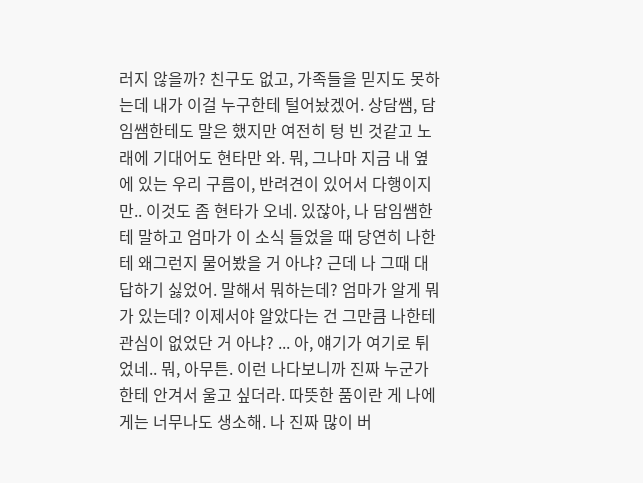러지 않을까? 친구도 없고, 가족들을 믿지도 못하는데 내가 이걸 누구한테 털어놨겠어. 상담쌤, 담임쌤한테도 말은 했지만 여전히 텅 빈 것같고 노래에 기대어도 현타만 와. 뭐, 그나마 지금 내 옆에 있는 우리 구름이, 반려견이 있어서 다행이지만.. 이것도 좀 현타가 오네. 있잖아, 나 담임쌤한테 말하고 엄마가 이 소식 들었을 때 당연히 나한테 왜그런지 물어봤을 거 아냐? 근데 나 그때 대답하기 싫었어. 말해서 뭐하는데? 엄마가 알게 뭐가 있는데? 이제서야 알았다는 건 그만큼 나한테 관심이 없었단 거 아냐? ... 아, 얘기가 여기로 튀었네.. 뭐, 아무튼. 이런 나다보니까 진짜 누군가한테 안겨서 울고 싶더라. 따뜻한 품이란 게 나에게는 너무나도 생소해. 나 진짜 많이 버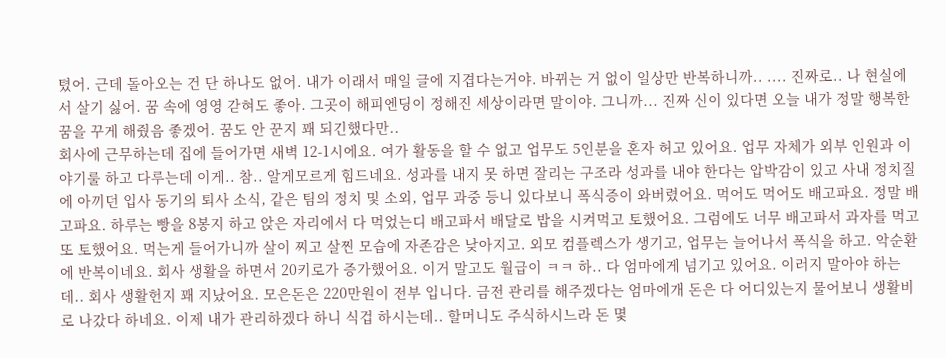텼어. 근데 돌아오는 건 단 하나도 없어. 내가 이래서 매일 글에 지겹다는거야. 바뀌는 거 없이 일상만 반복하니까.. .... 진짜로.. 나 현실에서 살기 싫어. 꿈 속에 영영 갇혀도 좋아. 그곳이 해피엔딩이 정해진 세상이라면 말이야. 그니까... 진짜 신이 있다면 오늘 내가 정말 행복한 꿈을 꾸게 해줬음 좋겠어. 꿈도 안 꾼지 꽤 되긴했다만..
회사에 근무하는데 집에 들어가면 새벽 12-1시에요. 여가 활동을 할 수 없고 업무도 5인분을 혼자 허고 있어요. 업무 자체가 외부 인원과 이야기룰 하고 다루는데 이게.. 참.. 알게모르게 힘드네요. 성과를 내지 못 하면 잘리는 구조라 성과를 내야 한다는 압박감이 있고 사내 정치질에 아끼던 입사 동기의 퇴사 소식, 같은 팀의 정치 및 소외, 업무 과중 등니 있다보니 폭식증이 와버렸어요. 먹어도 먹어도 배고파요. 정말 배고파요. 하루는 빵을 8봉지 하고 앉은 자리에서 다 먹었는디 배고파서 배달로 밥을 시켜먹고 토했어요. 그럼에도 너무 배고파서 과자를 먹고 또 토했어요. 먹는게 들어가니까 살이 찌고 살찐 모습에 자존감은 낮아지고. 외모 컴플렉스가 생기고, 업무는 늘어나서 폭식을 하고. 악순환에 반복이네요. 회사 생활을 하면서 20키로가 증가했어요. 이거 말고도 월급이 ㅋㅋ 하.. 다 엄마에게 넘기고 있어요. 이러지 말아야 하는데.. 회사 생활헌지 꽤 지났어요. 모은돈은 220만원이 전부 입니다. 금전 관리를 해주겠다는 엄마에개 돈은 다 어디있는지 물어보니 생활비로 나갔다 하네요. 이제 내가 관리하겠다 하니 식겁 하시는데.. 할머니도 주식하시느라 돈 몇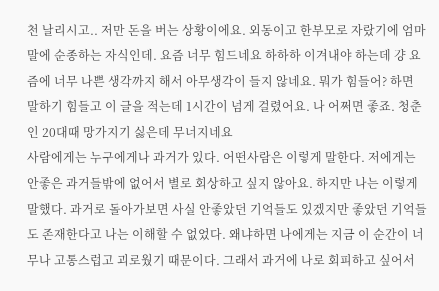천 날리시고.. 저만 돈을 버는 상황이에요. 외동이고 한부모로 자랐기에 엄마 말에 순종하는 자식인데. 요즘 너무 힘드네요 하하하 이겨내야 하는데 걍 요즘에 너무 나쁜 생각까지 해서 아무생각이 들지 않네요. 뭐가 힘들어? 하면 말하기 힘들고 이 글을 적는데 1시간이 넘게 걸렸어요. 나 어쩌면 좋죠. 청춘인 20대때 망가지기 싫은데 무너지네요
사람에게는 누구에게나 과거가 있다. 어떤사람은 이렇게 말한다. 저에게는 안좋은 과거들밖에 없어서 별로 회상하고 싶지 않아요. 하지만 나는 이렇게 말했다. 과거로 돌아가보면 사실 안좋았던 기억들도 있겠지만 좋았던 기억들도 존재한다고 나는 이해할 수 없었다. 왜냐하면 나에게는 지금 이 순간이 너무나 고통스럽고 괴로웠기 때문이다. 그래서 과거에 나로 회피하고 싶어서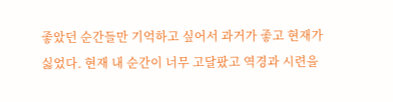좋았던 순간들만 기억하고 싶어서 과거가 좋고 현재가 싫었다. 현재 내 순간이 너무 고달팠고 역경과 시련을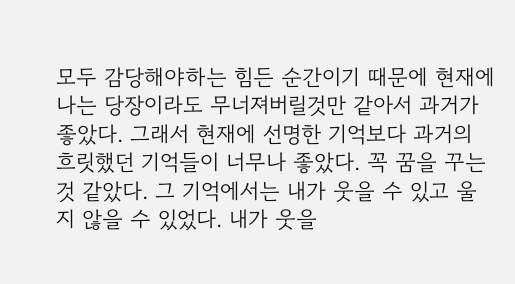모두 감당해야하는 힘든 순간이기 때문에 현재에 나는 당장이라도 무너져버릴것만 같아서 과거가 좋았다. 그래서 현재에 선명한 기억보다 과거의 흐릿했던 기억들이 너무나 좋았다. 꼭 꿈을 꾸는것 같았다. 그 기억에서는 내가 웃을 수 있고 울지 않을 수 있었다. 내가 웃을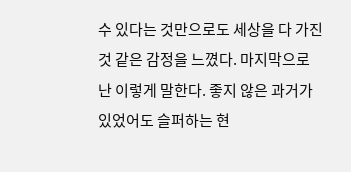수 있다는 것만으로도 세상을 다 가진것 같은 감정을 느꼈다. 마지막으로 난 이렇게 말한다. 좋지 않은 과거가 있었어도 슬퍼하는 현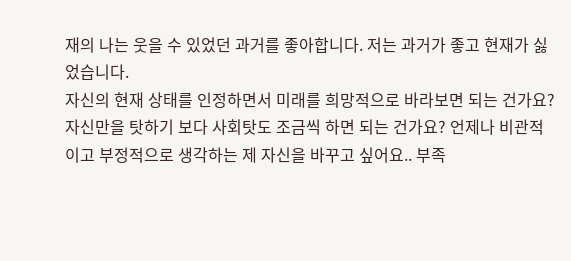재의 나는 웃을 수 있었던 과거를 좋아합니다. 저는 과거가 좋고 현재가 싫었습니다.
자신의 현재 상태를 인정하면서 미래를 희망적으로 바라보면 되는 건가요? 자신만을 탓하기 보다 사회탓도 조금씩 하면 되는 건가요? 언제나 비관적이고 부정적으로 생각하는 제 자신을 바꾸고 싶어요.. 부족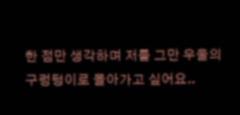한 점만 생각하며 저를 그만 우울의 구렁텅이로 몰아가고 싶어요..